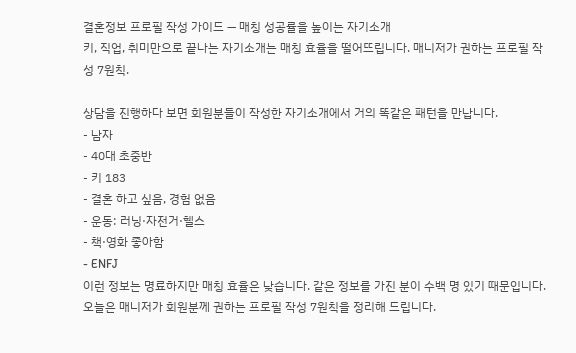결혼정보 프로필 작성 가이드 — 매칭 성공률을 높이는 자기소개
키, 직업, 취미만으로 끝나는 자기소개는 매칭 효율을 떨어뜨립니다. 매니저가 권하는 프로필 작성 7원칙.

상담을 진행하다 보면 회원분들이 작성한 자기소개에서 거의 똑같은 패턴을 만납니다.
- 남자
- 40대 초중반
- 키 183
- 결혼 하고 싶음, 경험 없음
- 운동: 러닝·자전거·헬스
- 책·영화 좋아함
- ENFJ
이런 정보는 명료하지만 매칭 효율은 낮습니다. 같은 정보를 가진 분이 수백 명 있기 때문입니다. 오늘은 매니저가 회원분께 권하는 프로필 작성 7원칙을 정리해 드립니다.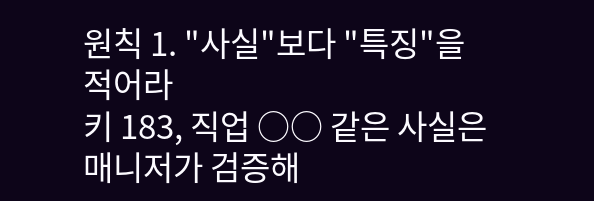원칙 1. "사실"보다 "특징"을 적어라
키 183, 직업 ○○ 같은 사실은 매니저가 검증해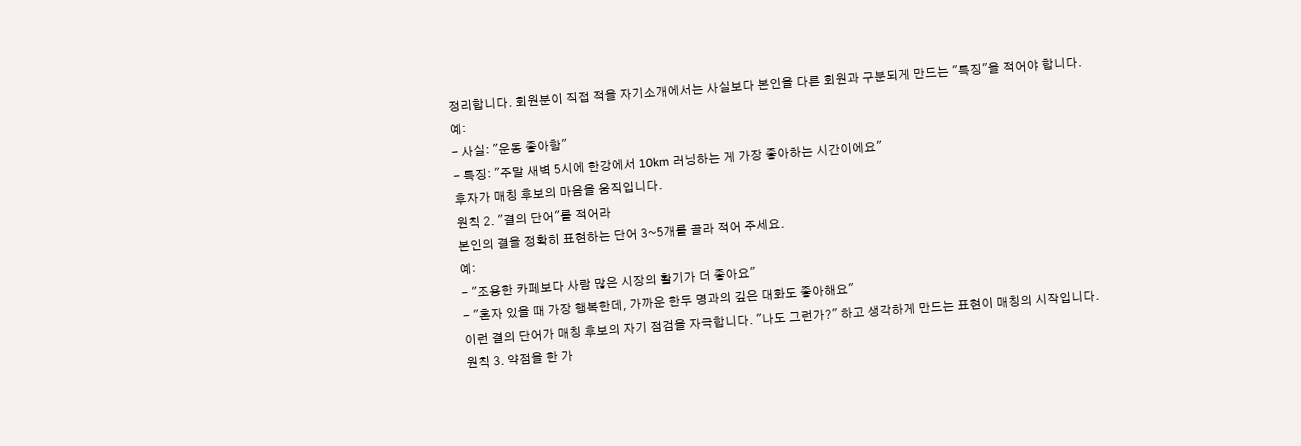정리합니다. 회원분이 직접 적을 자기소개에서는 사실보다 본인을 다른 회원과 구분되게 만드는 "특징"을 적어야 합니다.
예:
- 사실: "운동 좋아함"
- 특징: "주말 새벽 5시에 한강에서 10km 러닝하는 게 가장 좋아하는 시간이에요"
후자가 매칭 후보의 마음을 움직입니다.
원칙 2. "결의 단어"를 적어라
본인의 결을 정확히 표현하는 단어 3~5개를 골라 적어 주세요.
예:
- "조용한 카페보다 사람 많은 시장의 활기가 더 좋아요"
- "혼자 있을 때 가장 행복한데, 가까운 한두 명과의 깊은 대화도 좋아해요"
이런 결의 단어가 매칭 후보의 자기 점검을 자극합니다. "나도 그런가?" 하고 생각하게 만드는 표현이 매칭의 시작입니다.
원칙 3. 약점을 한 가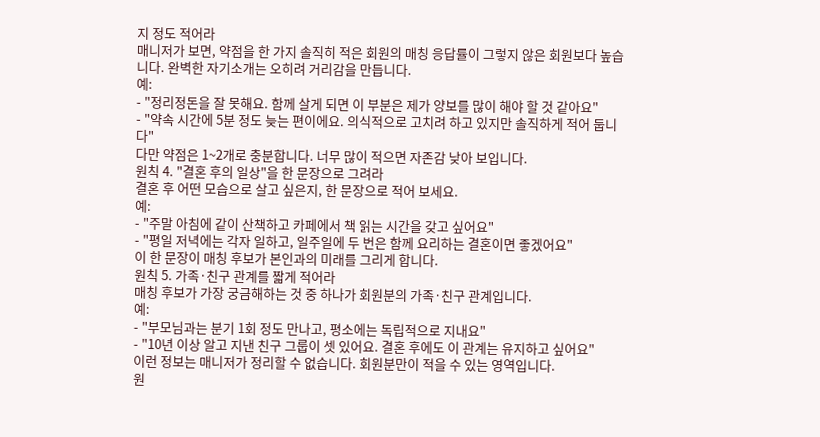지 정도 적어라
매니저가 보면, 약점을 한 가지 솔직히 적은 회원의 매칭 응답률이 그렇지 않은 회원보다 높습니다. 완벽한 자기소개는 오히려 거리감을 만듭니다.
예:
- "정리정돈을 잘 못해요. 함께 살게 되면 이 부분은 제가 양보를 많이 해야 할 것 같아요"
- "약속 시간에 5분 정도 늦는 편이에요. 의식적으로 고치려 하고 있지만 솔직하게 적어 둡니다"
다만 약점은 1~2개로 충분합니다. 너무 많이 적으면 자존감 낮아 보입니다.
원칙 4. "결혼 후의 일상"을 한 문장으로 그려라
결혼 후 어떤 모습으로 살고 싶은지, 한 문장으로 적어 보세요.
예:
- "주말 아침에 같이 산책하고 카페에서 책 읽는 시간을 갖고 싶어요"
- "평일 저녁에는 각자 일하고, 일주일에 두 번은 함께 요리하는 결혼이면 좋겠어요"
이 한 문장이 매칭 후보가 본인과의 미래를 그리게 합니다.
원칙 5. 가족·친구 관계를 짧게 적어라
매칭 후보가 가장 궁금해하는 것 중 하나가 회원분의 가족·친구 관계입니다.
예:
- "부모님과는 분기 1회 정도 만나고, 평소에는 독립적으로 지내요"
- "10년 이상 알고 지낸 친구 그룹이 셋 있어요. 결혼 후에도 이 관계는 유지하고 싶어요"
이런 정보는 매니저가 정리할 수 없습니다. 회원분만이 적을 수 있는 영역입니다.
원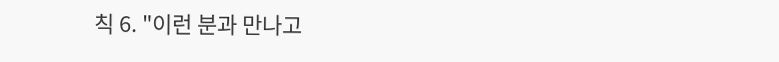칙 6. "이런 분과 만나고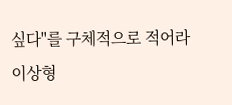싶다"를 구체적으로 적어라
이상형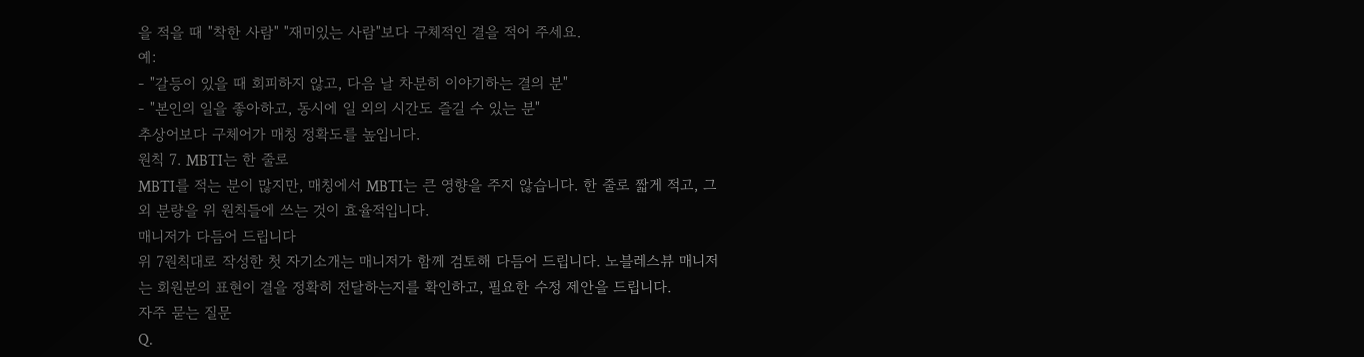을 적을 때 "착한 사람" "재미있는 사람"보다 구체적인 결을 적어 주세요.
예:
- "갈등이 있을 때 회피하지 않고, 다음 날 차분히 이야기하는 결의 분"
- "본인의 일을 좋아하고, 동시에 일 외의 시간도 즐길 수 있는 분"
추상어보다 구체어가 매칭 정확도를 높입니다.
원칙 7. MBTI는 한 줄로
MBTI를 적는 분이 많지만, 매칭에서 MBTI는 큰 영향을 주지 않습니다. 한 줄로 짧게 적고, 그 외 분량을 위 원칙들에 쓰는 것이 효율적입니다.
매니저가 다듬어 드립니다
위 7원칙대로 작성한 첫 자기소개는 매니저가 함께 검토해 다듬어 드립니다. 노블레스뷰 매니저는 회원분의 표현이 결을 정확히 전달하는지를 확인하고, 필요한 수정 제안을 드립니다.
자주 묻는 질문
Q.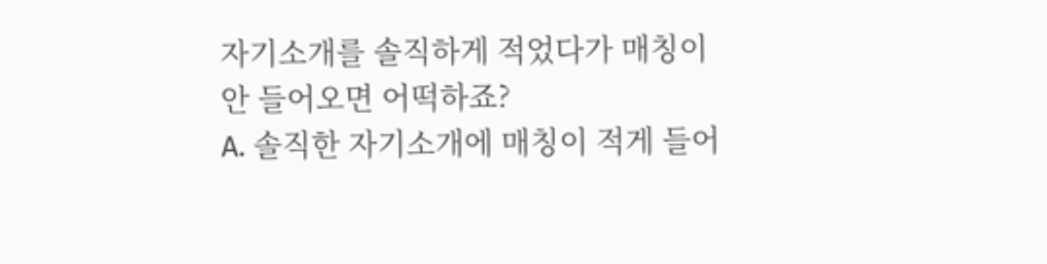자기소개를 솔직하게 적었다가 매칭이 안 들어오면 어떡하죠?
A. 솔직한 자기소개에 매칭이 적게 들어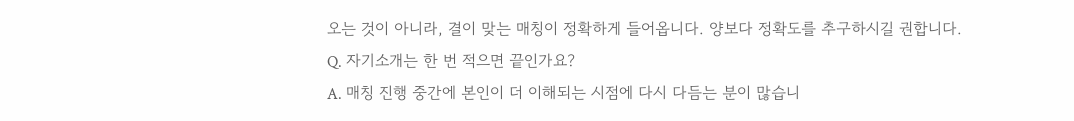오는 것이 아니라, 결이 맞는 매칭이 정확하게 들어옵니다. 양보다 정확도를 추구하시길 권합니다.
Q. 자기소개는 한 번 적으면 끝인가요?
A. 매칭 진행 중간에 본인이 더 이해되는 시점에 다시 다듬는 분이 많습니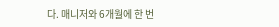다. 매니저와 6개월에 한 번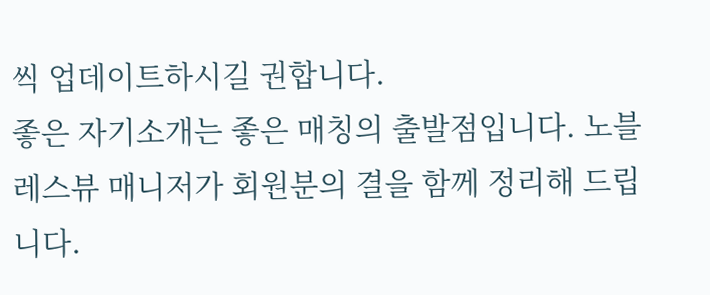씩 업데이트하시길 권합니다.
좋은 자기소개는 좋은 매칭의 출발점입니다. 노블레스뷰 매니저가 회원분의 결을 함께 정리해 드립니다.